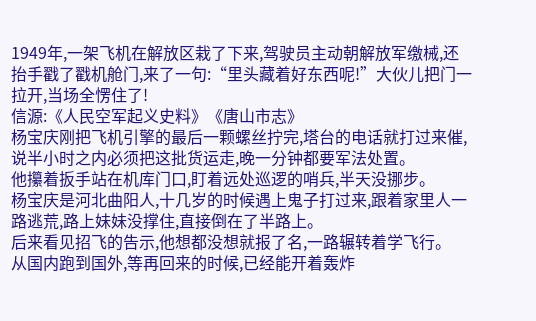1949年,一架飞机在解放区栽了下来,驾驶员主动朝解放军缴械,还抬手戳了戳机舱门,来了一句:“里头藏着好东西呢!”大伙儿把门一拉开,当场全愣住了!
信源:《人民空军起义史料》《唐山市志》
杨宝庆刚把飞机引擎的最后一颗螺丝拧完,塔台的电话就打过来催,说半小时之内必须把这批货运走,晚一分钟都要军法处置。
他攥着扳手站在机库门口,盯着远处巡逻的哨兵,半天没挪步。
杨宝庆是河北曲阳人,十几岁的时候遇上鬼子打过来,跟着家里人一路逃荒,路上妹妹没撑住,直接倒在了半路上。
后来看见招飞的告示,他想都没想就报了名,一路辗转着学飞行。
从国内跑到国外,等再回来的时候,已经能开着轰炸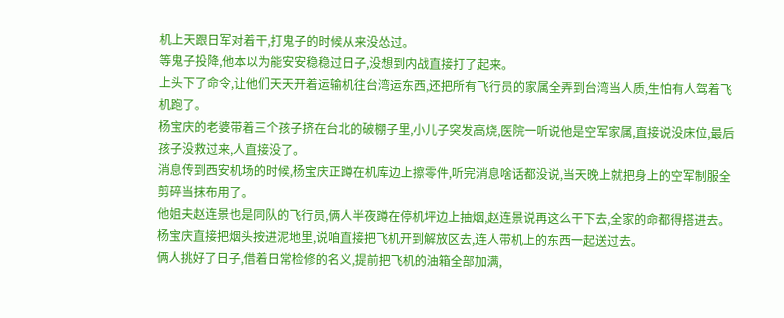机上天跟日军对着干,打鬼子的时候从来没怂过。
等鬼子投降,他本以为能安安稳稳过日子,没想到内战直接打了起来。
上头下了命令,让他们天天开着运输机往台湾运东西,还把所有飞行员的家属全弄到台湾当人质,生怕有人驾着飞机跑了。
杨宝庆的老婆带着三个孩子挤在台北的破棚子里,小儿子突发高烧,医院一听说他是空军家属,直接说没床位,最后孩子没救过来,人直接没了。
消息传到西安机场的时候,杨宝庆正蹲在机库边上擦零件,听完消息啥话都没说,当天晚上就把身上的空军制服全剪碎当抹布用了。
他姐夫赵连景也是同队的飞行员,俩人半夜蹲在停机坪边上抽烟,赵连景说再这么干下去,全家的命都得搭进去。
杨宝庆直接把烟头按进泥地里,说咱直接把飞机开到解放区去,连人带机上的东西一起送过去。
俩人挑好了日子,借着日常检修的名义,提前把飞机的油箱全部加满,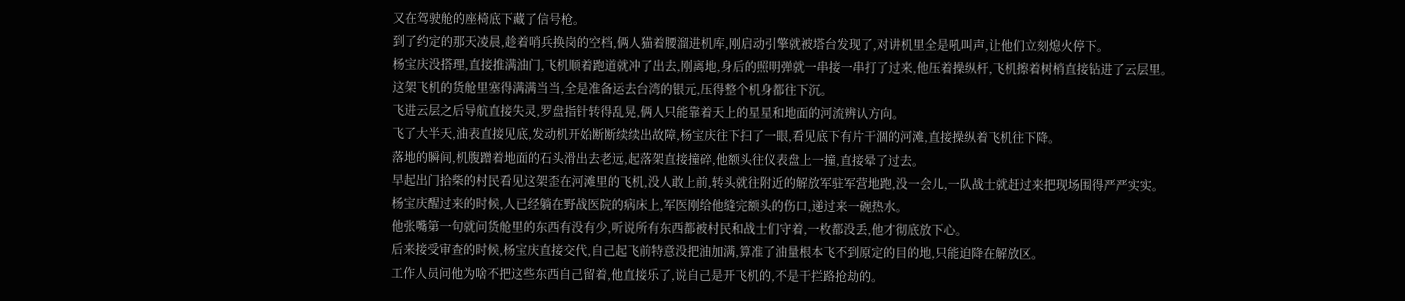又在驾驶舱的座椅底下藏了信号枪。
到了约定的那天凌晨,趁着哨兵换岗的空档,俩人猫着腰溜进机库,刚启动引擎就被塔台发现了,对讲机里全是吼叫声,让他们立刻熄火停下。
杨宝庆没搭理,直接推满油门,飞机顺着跑道就冲了出去,刚离地,身后的照明弹就一串接一串打了过来,他压着操纵杆,飞机擦着树梢直接钻进了云层里。
这架飞机的货舱里塞得满满当当,全是准备运去台湾的银元,压得整个机身都往下沉。
飞进云层之后导航直接失灵,罗盘指针转得乱晃,俩人只能靠着天上的星星和地面的河流辨认方向。
飞了大半天,油表直接见底,发动机开始断断续续出故障,杨宝庆往下扫了一眼,看见底下有片干涸的河滩,直接操纵着飞机往下降。
落地的瞬间,机腹蹭着地面的石头滑出去老远,起落架直接撞碎,他额头往仪表盘上一撞,直接晕了过去。
早起出门拾柴的村民看见这架歪在河滩里的飞机,没人敢上前,转头就往附近的解放军驻军营地跑,没一会儿,一队战士就赶过来把现场围得严严实实。
杨宝庆醒过来的时候,人已经躺在野战医院的病床上,军医刚给他缝完额头的伤口,递过来一碗热水。
他张嘴第一句就问货舱里的东西有没有少,听说所有东西都被村民和战士们守着,一枚都没丢,他才彻底放下心。
后来接受审查的时候,杨宝庆直接交代,自己起飞前特意没把油加满,算准了油量根本飞不到原定的目的地,只能迫降在解放区。
工作人员问他为啥不把这些东西自己留着,他直接乐了,说自己是开飞机的,不是干拦路抢劫的。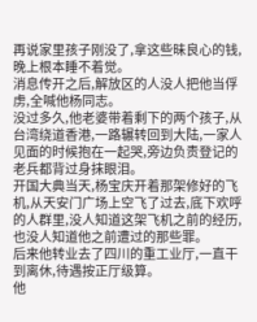再说家里孩子刚没了,拿这些昧良心的钱,晚上根本睡不着觉。
消息传开之后,解放区的人没人把他当俘虏,全喊他杨同志。
没过多久,他老婆带着剩下的两个孩子,从台湾绕道香港,一路辗转回到大陆,一家人见面的时候抱在一起哭,旁边负责登记的老兵都背过身抹眼泪。
开国大典当天,杨宝庆开着那架修好的飞机,从天安门广场上空飞了过去,底下欢呼的人群里,没人知道这架飞机之前的经历,也没人知道他之前遭过的那些罪。
后来他转业去了四川的重工业厅,一直干到离休,待遇按正厅级算。
他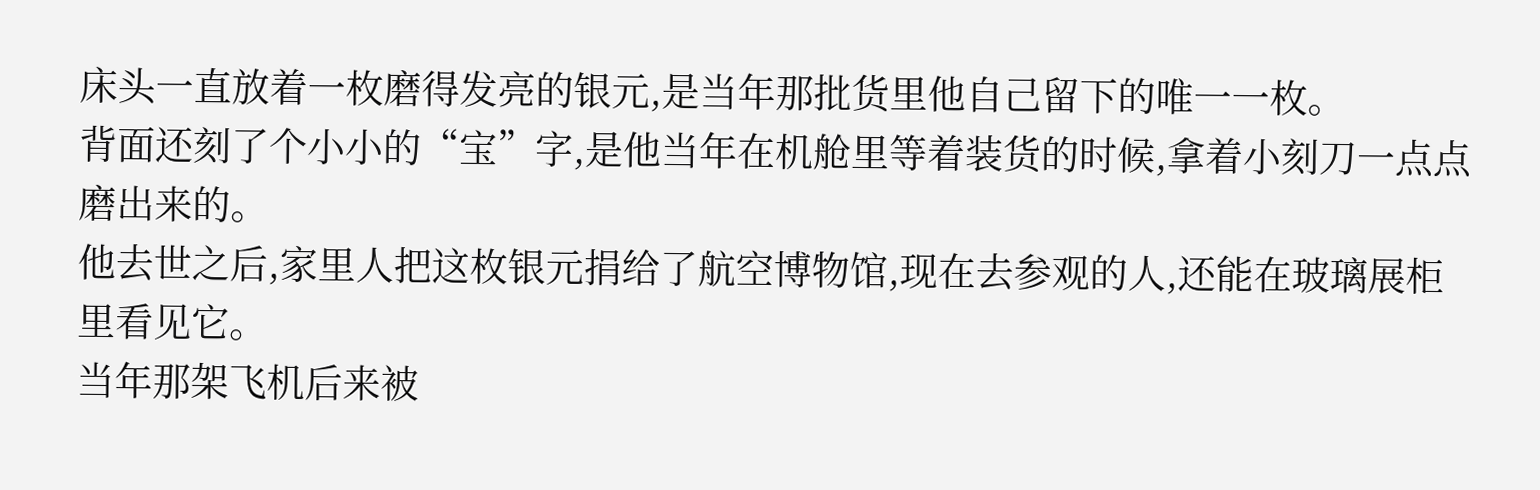床头一直放着一枚磨得发亮的银元,是当年那批货里他自己留下的唯一一枚。
背面还刻了个小小的“宝”字,是他当年在机舱里等着装货的时候,拿着小刻刀一点点磨出来的。
他去世之后,家里人把这枚银元捐给了航空博物馆,现在去参观的人,还能在玻璃展柜里看见它。
当年那架飞机后来被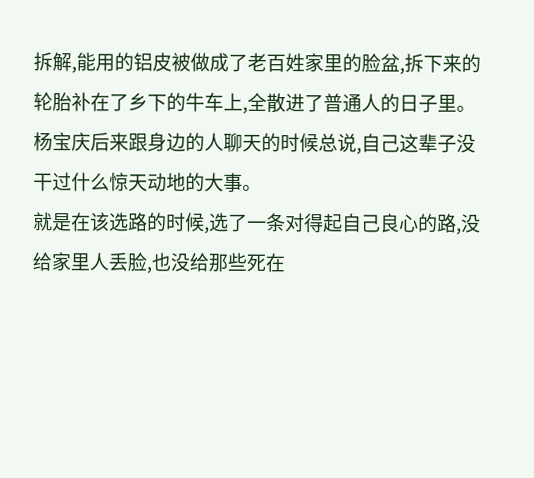拆解,能用的铝皮被做成了老百姓家里的脸盆,拆下来的轮胎补在了乡下的牛车上,全散进了普通人的日子里。
杨宝庆后来跟身边的人聊天的时候总说,自己这辈子没干过什么惊天动地的大事。
就是在该选路的时候,选了一条对得起自己良心的路,没给家里人丢脸,也没给那些死在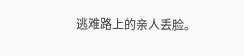逃难路上的亲人丢脸。